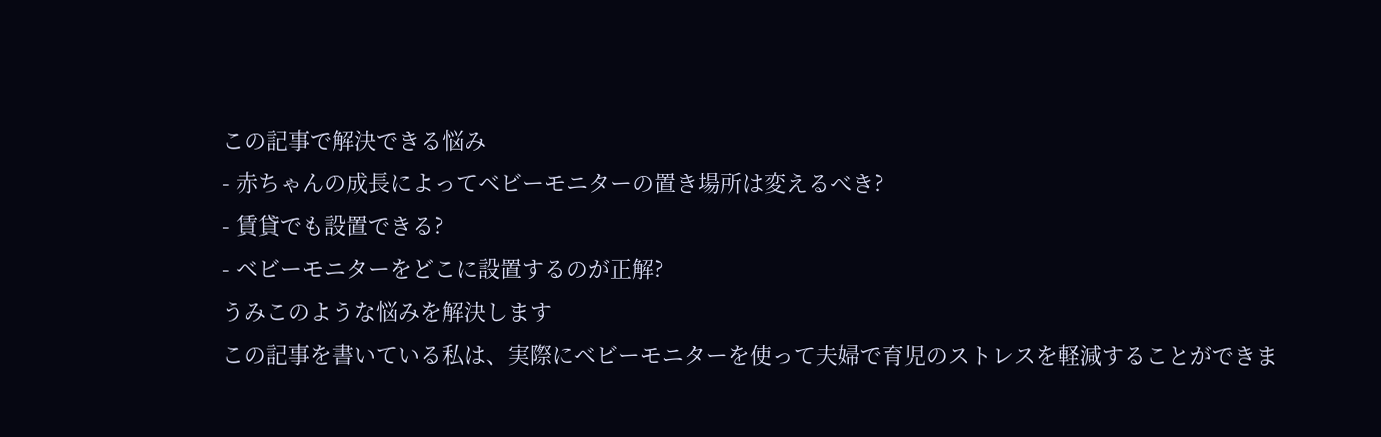この記事で解決できる悩み
- 赤ちゃんの成長によってベビーモニターの置き場所は変えるべき?
- 賃貸でも設置できる?
- ベビーモニターをどこに設置するのが正解?
うみこのような悩みを解決します
この記事を書いている私は、実際にベビーモニターを使って夫婦で育児のストレスを軽減することができま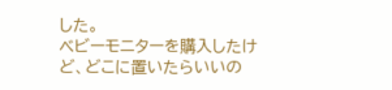した。
ベビーモニターを購入したけど、どこに置いたらいいの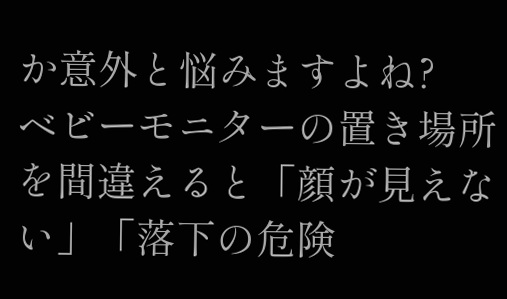か意外と悩みますよね?
ベビーモニターの置き場所を間違えると「顔が見えない」「落下の危険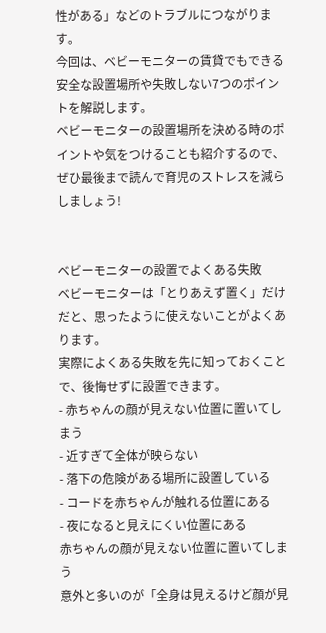性がある」などのトラブルにつながります。
今回は、ベビーモニターの賃貸でもできる安全な設置場所や失敗しない7つのポイントを解説します。
ベビーモニターの設置場所を決める時のポイントや気をつけることも紹介するので、ぜひ最後まで読んで育児のストレスを減らしましょう!


ベビーモニターの設置でよくある失敗
ベビーモニターは「とりあえず置く」だけだと、思ったように使えないことがよくあります。
実際によくある失敗を先に知っておくことで、後悔せずに設置できます。
- 赤ちゃんの顔が見えない位置に置いてしまう
- 近すぎて全体が映らない
- 落下の危険がある場所に設置している
- コードを赤ちゃんが触れる位置にある
- 夜になると見えにくい位置にある
赤ちゃんの顔が見えない位置に置いてしまう
意外と多いのが「全身は見えるけど顔が見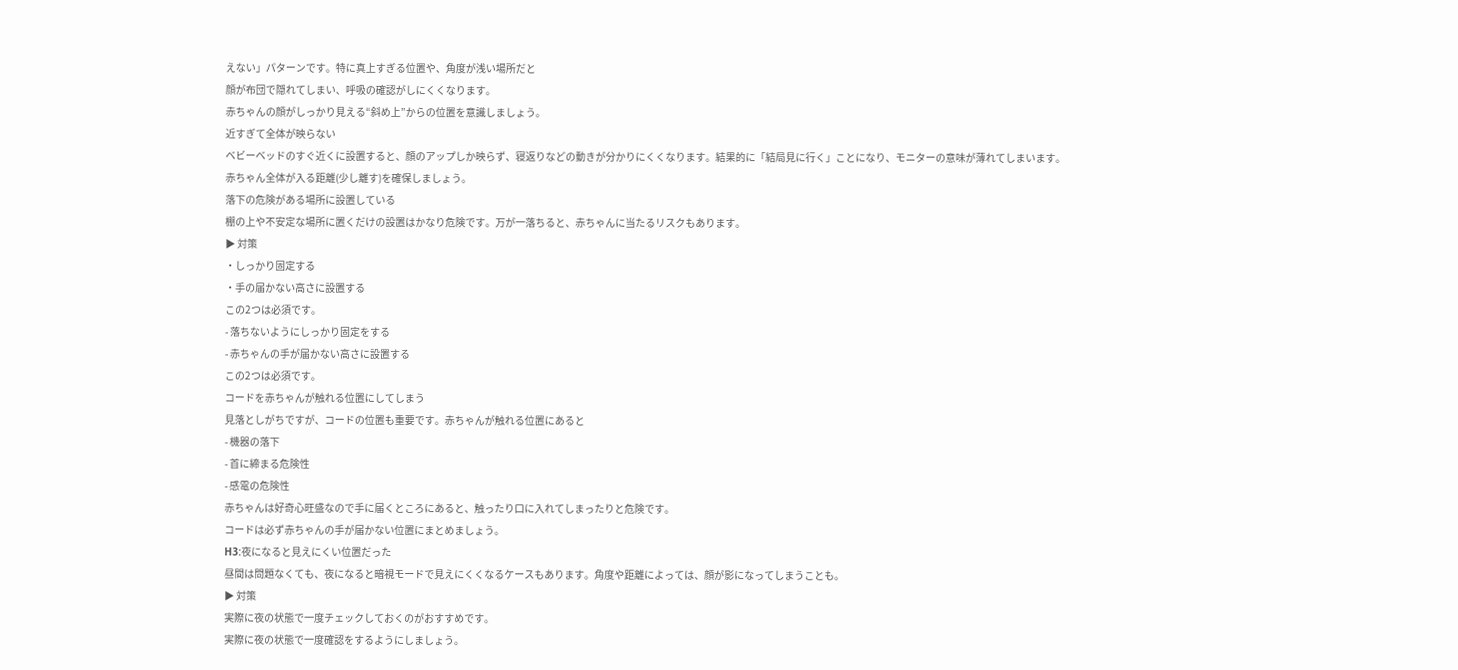えない」パターンです。特に真上すぎる位置や、角度が浅い場所だと
顔が布団で隠れてしまい、呼吸の確認がしにくくなります。
赤ちゃんの顔がしっかり見える“斜め上”からの位置を意識しましょう。
近すぎて全体が映らない
ベビーベッドのすぐ近くに設置すると、顔のアップしか映らず、寝返りなどの動きが分かりにくくなります。結果的に「結局見に行く」ことになり、モニターの意味が薄れてしまいます。
赤ちゃん全体が入る距離(少し離す)を確保しましょう。
落下の危険がある場所に設置している
棚の上や不安定な場所に置くだけの設置はかなり危険です。万が一落ちると、赤ちゃんに当たるリスクもあります。
▶ 対策
・しっかり固定する
・手の届かない高さに設置する
この2つは必須です。
- 落ちないようにしっかり固定をする
- 赤ちゃんの手が届かない高さに設置する
この2つは必須です。
コードを赤ちゃんが触れる位置にしてしまう
見落としがちですが、コードの位置も重要です。赤ちゃんが触れる位置にあると
- 機器の落下
- 首に締まる危険性
- 感電の危険性
赤ちゃんは好奇心旺盛なので手に届くところにあると、触ったり口に入れてしまったりと危険です。
コードは必ず赤ちゃんの手が届かない位置にまとめましょう。
H3:夜になると見えにくい位置だった
昼間は問題なくても、夜になると暗視モードで見えにくくなるケースもあります。角度や距離によっては、顔が影になってしまうことも。
▶ 対策
実際に夜の状態で一度チェックしておくのがおすすめです。
実際に夜の状態で一度確認をするようにしましょう。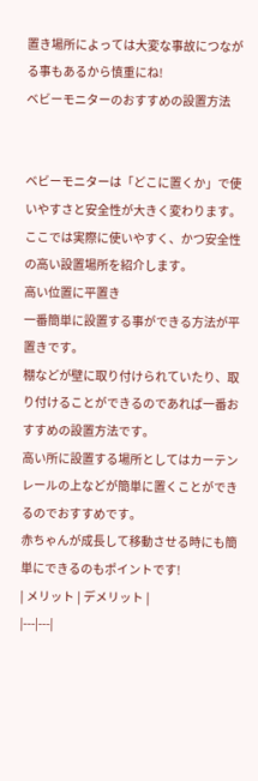置き場所によっては大変な事故につながる事もあるから慎重にね!
ベビーモニターのおすすめの設置方法


ベビーモニターは「どこに置くか」で使いやすさと安全性が大きく変わります。
ここでは実際に使いやすく、かつ安全性の高い設置場所を紹介します。
高い位置に平置き
一番簡単に設置する事ができる方法が平置きです。
棚などが壁に取り付けられていたり、取り付けることができるのであれば一番おすすめの設置方法です。
高い所に設置する場所としてはカーテンレールの上などが簡単に置くことができるのでおすすめです。
赤ちゃんが成長して移動させる時にも簡単にできるのもポイントです!
| メリット | デメリット |
|---|---|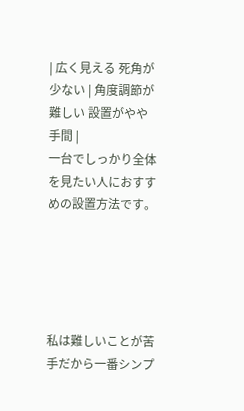| 広く見える 死角が少ない | 角度調節が難しい 設置がやや手間 |
一台でしっかり全体を見たい人におすすめの設置方法です。





私は難しいことが苦手だから一番シンプ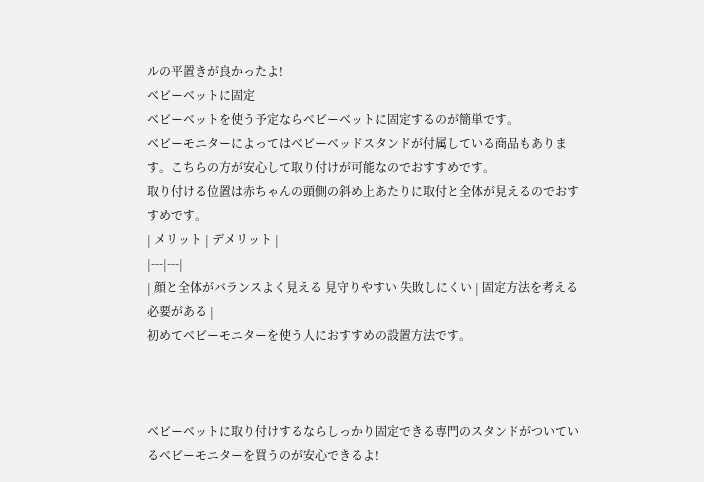ルの平置きが良かったよ!
ベビーベットに固定
ベビーベットを使う予定ならベビーベットに固定するのが簡単です。
ベビーモニターによってはベビーベッドスタンドが付属している商品もあります。こちらの方が安心して取り付けが可能なのでおすすめです。
取り付ける位置は赤ちゃんの頭側の斜め上あたりに取付と全体が見えるのでおすすめです。
| メリット | デメリット |
|---|---|
| 顔と全体がバランスよく見える 見守りやすい 失敗しにくい | 固定方法を考える必要がある |
初めてベビーモニターを使う人におすすめの設置方法です。



ベビーベットに取り付けするならしっかり固定できる専門のスタンドがついているベビーモニターを買うのが安心できるよ!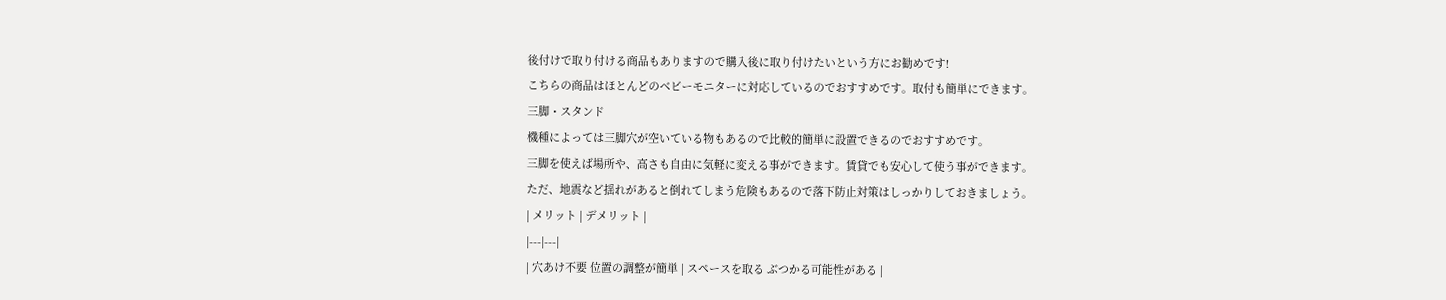後付けで取り付ける商品もありますので購入後に取り付けたいという方にお勧めです!
こちらの商品はほとんどのベビーモニターに対応しているのでおすすめです。取付も簡単にできます。
三脚・スタンド
機種によっては三脚穴が空いている物もあるので比較的簡単に設置できるのでおすすめです。
三脚を使えば場所や、高さも自由に気軽に変える事ができます。賃貸でも安心して使う事ができます。
ただ、地震など揺れがあると倒れてしまう危険もあるので落下防止対策はしっかりしておきましょう。
| メリット | デメリット |
|---|---|
| 穴あけ不要 位置の調整が簡単 | スペースを取る ぶつかる可能性がある |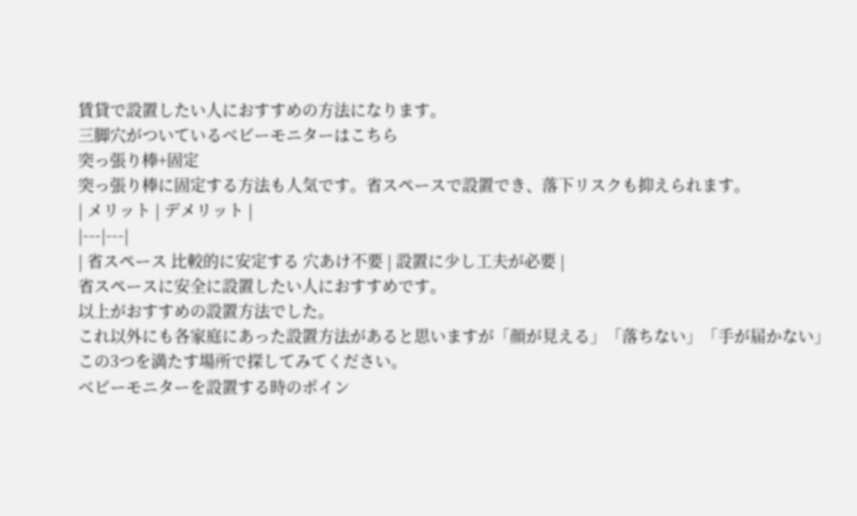賃貸で設置したい人におすすめの方法になります。
三脚穴がついているベビーモニターはこちら
突っ張り棒+固定
突っ張り棒に固定する方法も人気です。省スペースで設置でき、落下リスクも抑えられます。
| メリット | デメリット |
|---|---|
| 省スペース 比較的に安定する 穴あけ不要 | 設置に少し工夫が必要 |
省スペースに安全に設置したい人におすすめです。
以上がおすすめの設置方法でした。
これ以外にも各家庭にあった設置方法があると思いますが「顔が見える」「落ちない」「手が届かない」この3つを満たす場所で探してみてください。
ベビーモニターを設置する時のポイン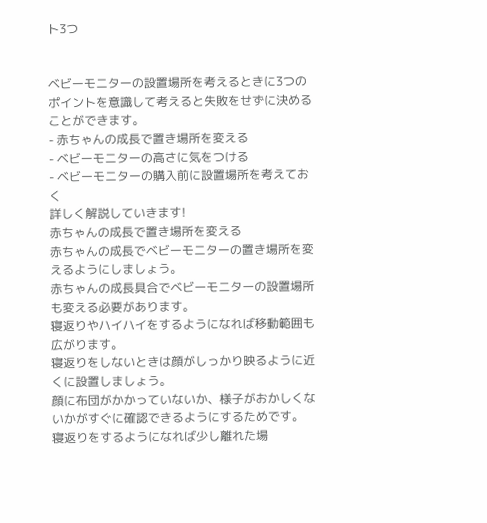ト3つ


ベビーモニターの設置場所を考えるときに3つのポイントを意識して考えると失敗をせずに決めることができます。
- 赤ちゃんの成長で置き場所を変える
- ベビーモニターの高さに気をつける
- ベビーモニターの購入前に設置場所を考えておく
詳しく解説していきます!
赤ちゃんの成長で置き場所を変える
赤ちゃんの成長でベビーモニターの置き場所を変えるようにしましょう。
赤ちゃんの成長具合でベビーモニターの設置場所も変える必要があります。
寝返りやハイハイをするようになれば移動範囲も広がります。
寝返りをしないときは顔がしっかり映るように近くに設置しましょう。
顔に布団がかかっていないか、様子がおかしくないかがすぐに確認できるようにするためです。
寝返りをするようになれば少し離れた場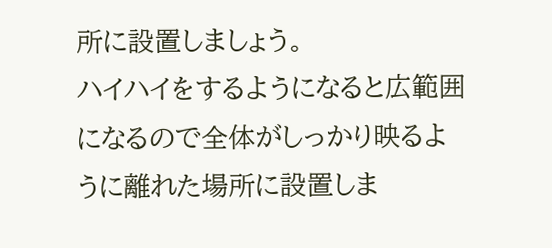所に設置しましょう。
ハイハイをするようになると広範囲になるので全体がしっかり映るように離れた場所に設置しま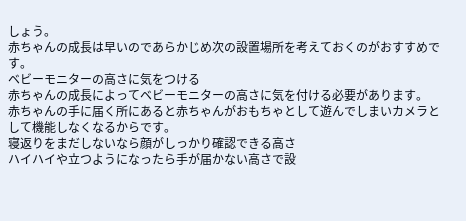しょう。
赤ちゃんの成長は早いのであらかじめ次の設置場所を考えておくのがおすすめです。
ベビーモニターの高さに気をつける
赤ちゃんの成長によってベビーモニターの高さに気を付ける必要があります。
赤ちゃんの手に届く所にあると赤ちゃんがおもちゃとして遊んでしまいカメラとして機能しなくなるからです。
寝返りをまだしないなら顔がしっかり確認できる高さ
ハイハイや立つようになったら手が届かない高さで設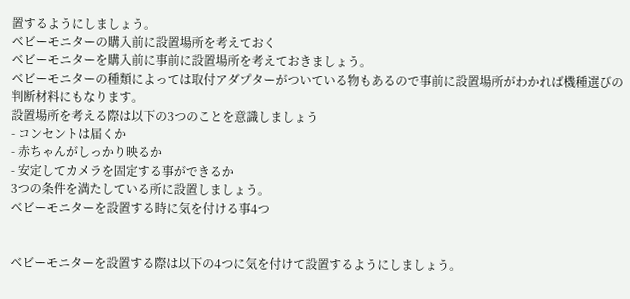置するようにしましょう。
ベビーモニターの購入前に設置場所を考えておく
ベビーモニターを購入前に事前に設置場所を考えておきましょう。
ベビーモニターの種類によっては取付アダプターがついている物もあるので事前に設置場所がわかれば機種選びの判断材料にもなります。
設置場所を考える際は以下の3つのことを意識しましょう
- コンセントは届くか
- 赤ちゃんがしっかり映るか
- 安定してカメラを固定する事ができるか
3つの条件を満たしている所に設置しましょう。
ベビーモニターを設置する時に気を付ける事4つ


ベビーモニターを設置する際は以下の4つに気を付けて設置するようにしましょう。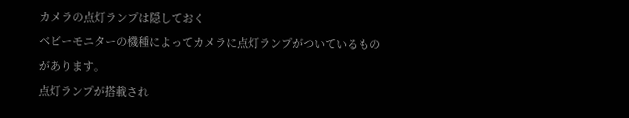カメラの点灯ランプは隠しておく
ベビーモニターの機種によってカメラに点灯ランプがついているものがあります。
点灯ランプが搭載され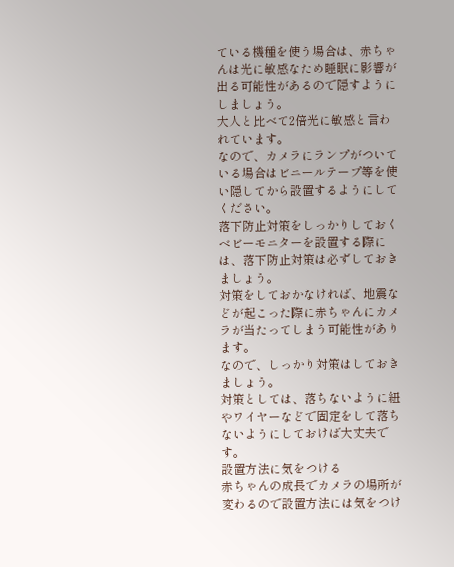ている機種を使う場合は、赤ちゃんは光に敏感なため睡眠に影響が出る可能性があるので隠すようにしましょう。
大人と比べて2倍光に敏感と言われています。
なので、カメラにランプがついている場合はビニールテープ等を使い隠してから設置するようにしてください。
落下防止対策をしっかりしておく
ベビーモニターを設置する際には、落下防止対策は必ずしておきましょう。
対策をしておかなければ、地震などが起こった際に赤ちゃんにカメラが当たってしまう可能性があります。
なので、しっかり対策はしておきましょう。
対策としては、落ちないように紐やワイヤーなどで固定をして落ちないようにしておけば大丈夫です。
設置方法に気をつける
赤ちゃんの成長でカメラの場所が変わるので設置方法には気をつけ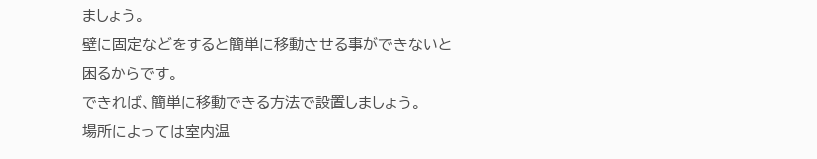ましょう。
壁に固定などをすると簡単に移動させる事ができないと困るからです。
できれば、簡単に移動できる方法で設置しましょう。
場所によっては室内温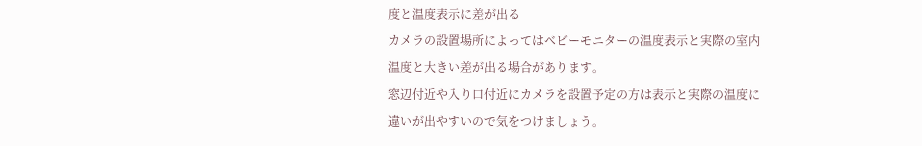度と温度表示に差が出る
カメラの設置場所によってはベビーモニターの温度表示と実際の室内温度と大きい差が出る場合があります。
窓辺付近や入り口付近にカメラを設置予定の方は表示と実際の温度に違いが出やすいので気をつけましょう。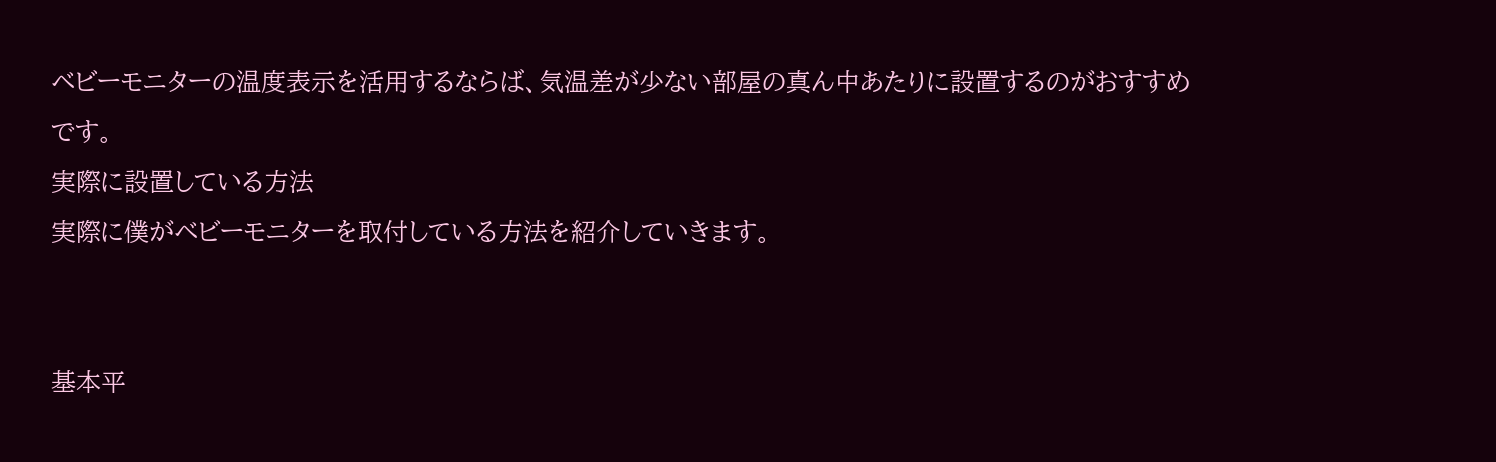ベビーモニターの温度表示を活用するならば、気温差が少ない部屋の真ん中あたりに設置するのがおすすめです。
実際に設置している方法
実際に僕がベビーモニターを取付している方法を紹介していきます。


基本平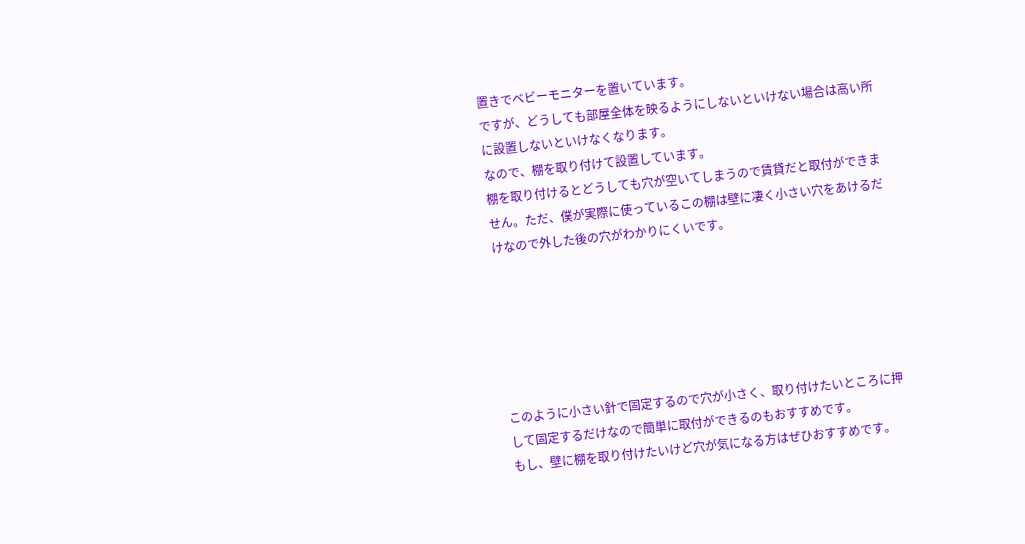置きでベビーモニターを置いています。
ですが、どうしても部屋全体を映るようにしないといけない場合は高い所に設置しないといけなくなります。
なので、棚を取り付けて設置しています。
棚を取り付けるとどうしても穴が空いてしまうので賃貸だと取付ができません。ただ、僕が実際に使っているこの棚は壁に凄く小さい穴をあけるだけなので外した後の穴がわかりにくいです。






このように小さい針で固定するので穴が小さく、取り付けたいところに押して固定するだけなので簡単に取付ができるのもおすすめです。
もし、壁に棚を取り付けたいけど穴が気になる方はぜひおすすめです。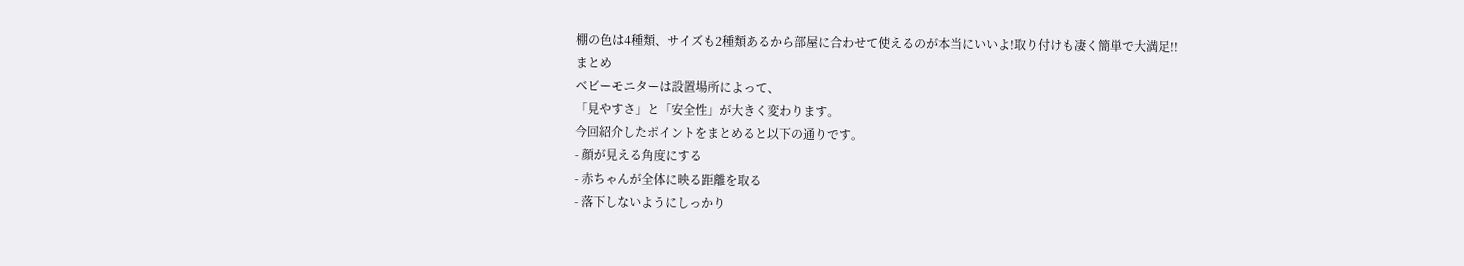棚の色は4種類、サイズも2種類あるから部屋に合わせて使えるのが本当にいいよ!取り付けも凄く簡単で大満足!!
まとめ
ベビーモニターは設置場所によって、
「見やすさ」と「安全性」が大きく変わります。
今回紹介したポイントをまとめると以下の通りです。
- 顔が見える角度にする
- 赤ちゃんが全体に映る距離を取る
- 落下しないようにしっかり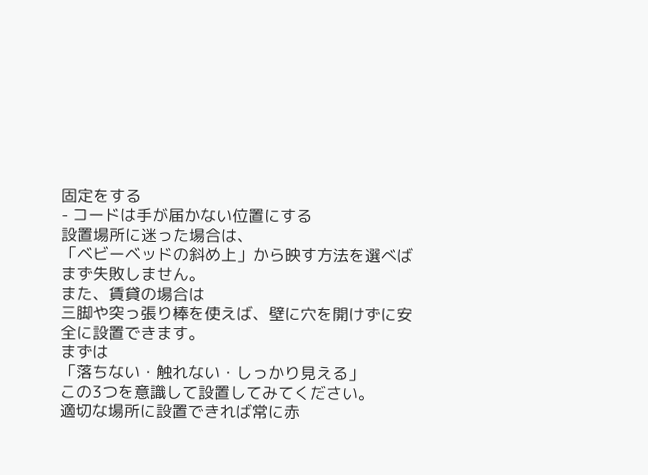固定をする
- コードは手が届かない位置にする
設置場所に迷った場合は、
「ベビーベッドの斜め上」から映す方法を選べばまず失敗しません。
また、賃貸の場合は
三脚や突っ張り棒を使えば、壁に穴を開けずに安全に設置できます。
まずは
「落ちない・触れない・しっかり見える」
この3つを意識して設置してみてください。
適切な場所に設置できれば常に赤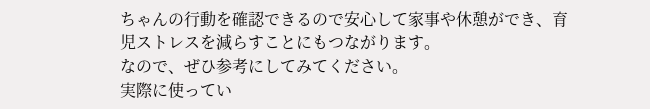ちゃんの行動を確認できるので安心して家事や休憩ができ、育児ストレスを減らすことにもつながります。
なので、ぜひ参考にしてみてください。
実際に使ってい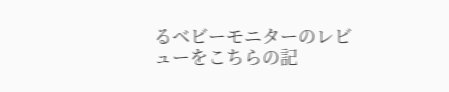るベビーモニターのレビューをこちらの記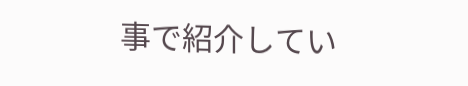事で紹介してい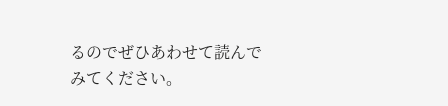るのでぜひあわせて読んでみてください。